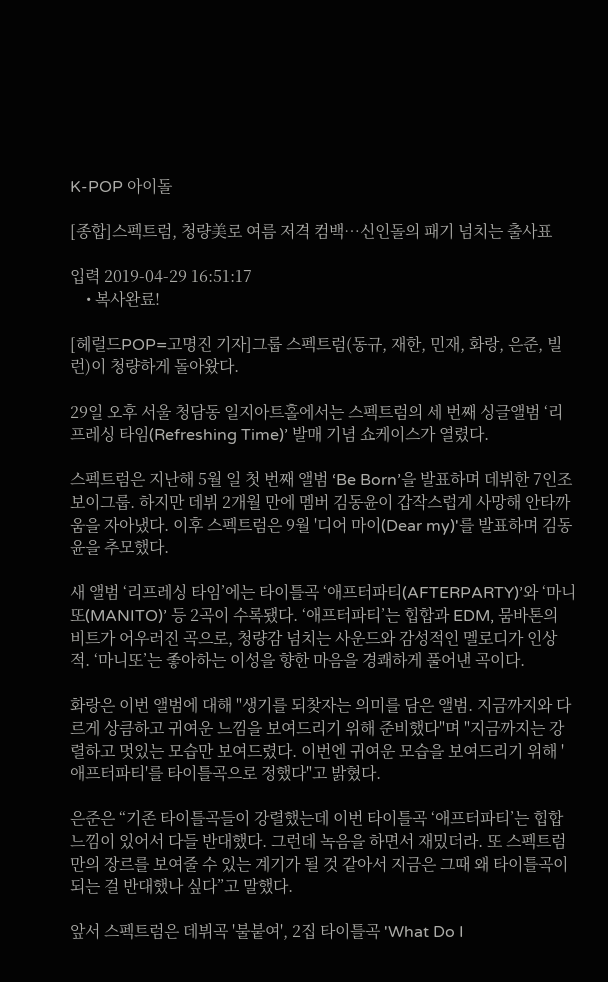K-POP 아이돌

[종합]스펙트럼, 청량美로 여름 저격 컴백…신인돌의 패기 넘치는 출사표

입력 2019-04-29 16:51:17
    • 복사완료!

[헤럴드POP=고명진 기자]그룹 스펙트럼(동규, 재한, 민재, 화랑, 은준, 빌런)이 청량하게 돌아왔다.

29일 오후 서울 청담동 일지아트홀에서는 스펙트럼의 세 번째 싱글앨범 ‘리프레싱 타임(Refreshing Time)’ 발매 기념 쇼케이스가 열렸다.

스펙트럼은 지난해 5월 일 첫 번째 앨범 ‘Be Born’을 발표하며 데뷔한 7인조 보이그룹. 하지만 데뷔 2개월 만에 멤버 김동윤이 갑작스럽게 사망해 안타까움을 자아냈다. 이후 스펙트럼은 9월 '디어 마이(Dear my)'를 발표하며 김동윤을 추모했다.

새 앨범 ‘리프레싱 타임’에는 타이틀곡 ‘애프터파티(AFTERPARTY)’와 ‘마니또(MANITO)’ 등 2곡이 수록됐다. ‘애프터파티’는 힙합과 EDM, 뭄바톤의 비트가 어우러진 곡으로, 청량감 넘치는 사운드와 감성적인 멜로디가 인상적. ‘마니또’는 좋아하는 이성을 향한 마음을 경쾌하게 풀어낸 곡이다.

화랑은 이번 앨범에 대해 "생기를 되찾자는 의미를 담은 앨범. 지금까지와 다르게 상큼하고 귀여운 느낌을 보여드리기 위해 준비했다"며 "지금까지는 강렬하고 멋있는 모습만 보여드렸다. 이번엔 귀여운 모습을 보여드리기 위해 '애프터파티'를 타이틀곡으로 정했다"고 밝혔다.

은준은 “기존 타이틀곡들이 강렬했는데 이번 타이틀곡 ‘애프터파티’는 힙합 느낌이 있어서 다들 반대했다. 그런데 녹음을 하면서 재밌더라. 또 스펙트럼만의 장르를 보여줄 수 있는 계기가 될 것 같아서 지금은 그때 왜 타이틀곡이 되는 걸 반대했나 싶다”고 말했다.

앞서 스펙트럼은 데뷔곡 '불붙여', 2집 타이틀곡 'What Do I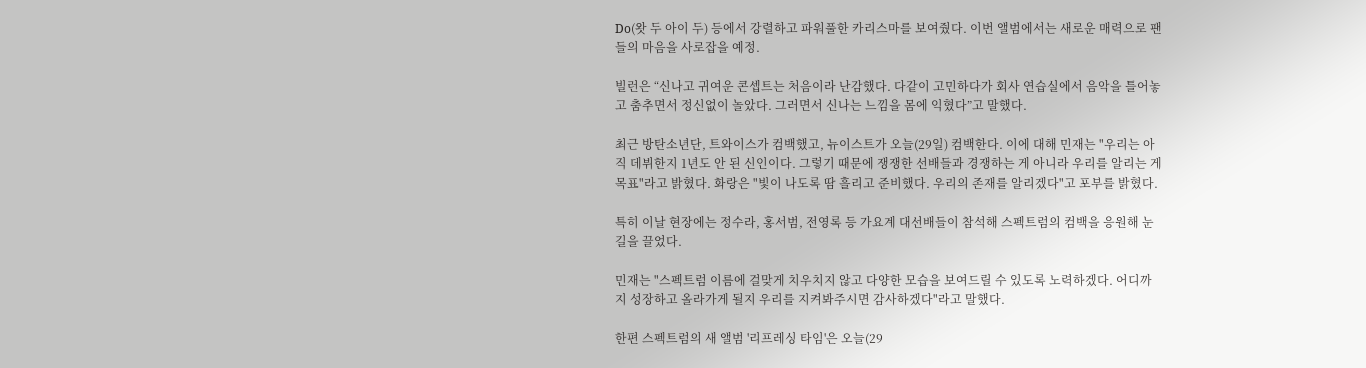Do(왓 두 아이 두) 등에서 강렬하고 파워풀한 카리스마를 보여줬다. 이번 앨범에서는 새로운 매력으로 팬들의 마음을 사로잡을 예정.

빌런은 “신나고 귀여운 콘셉트는 처음이라 난감했다. 다같이 고민하다가 회사 연습실에서 음악을 틀어놓고 춤추면서 정신없이 놀았다. 그러면서 신나는 느낌을 몸에 익혔다”고 말했다.

최근 방탄소년단, 트와이스가 컴백했고, 뉴이스트가 오늘(29일) 컴백한다. 이에 대해 민재는 "우리는 아직 데뷔한지 1년도 안 된 신인이다. 그렇기 때문에 쟁쟁한 선배들과 경쟁하는 게 아니라 우리를 알리는 게 목표"라고 밝혔다. 화랑은 "빛이 나도록 땀 흘리고 준비했다. 우리의 존재를 알리겠다"고 포부를 밝혔다.

특히 이날 현장에는 정수라, 홍서범, 전영록 등 가요계 대선배들이 참석해 스펙트럼의 컴백을 응원해 눈길을 끌었다.

민재는 "스펙트럼 이름에 걸맞게 치우치지 않고 다양한 모습을 보여드릴 수 있도록 노력하겠다. 어디까지 성장하고 올라가게 될지 우리를 지켜봐주시면 감사하겠다"라고 말했다.

한편 스펙트럼의 새 앨범 '리프레싱 타임'은 오늘(29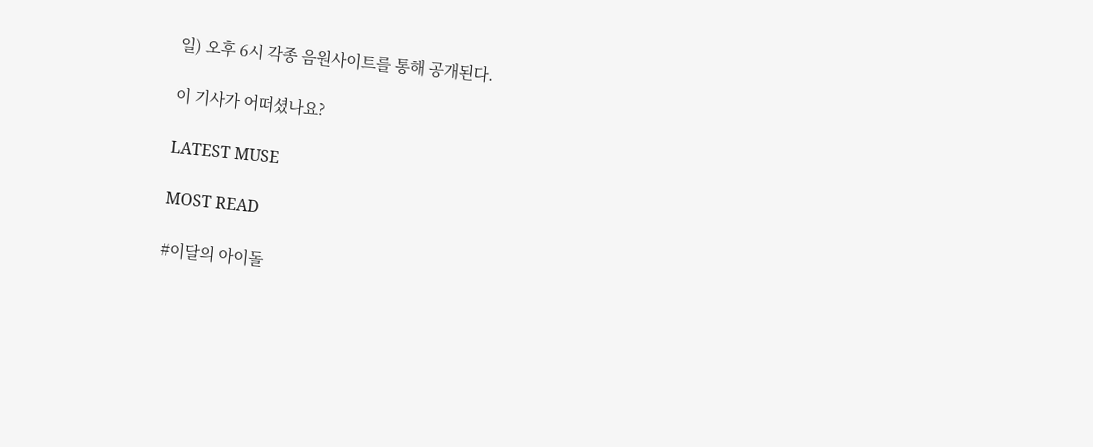일) 오후 6시 각종 음원사이트를 통해 공개된다.

이 기사가 어떠셨나요?

LATEST MUSE

MOST READ

#이달의 아이돌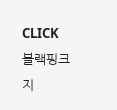CLICK
블랙핑크 지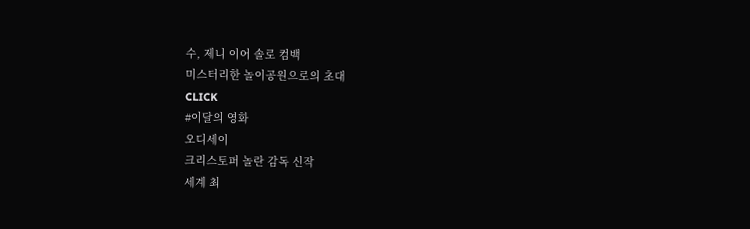수, 제니 이어 솔로 컴백
미스터리한 놀이공원으로의 초대
CLICK
#이달의 영화
오디세이
크리스토퍼 놀란 감독 신작
세계 최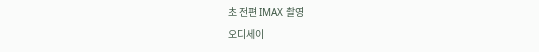초 전편 IMAX 촬영
오디세이